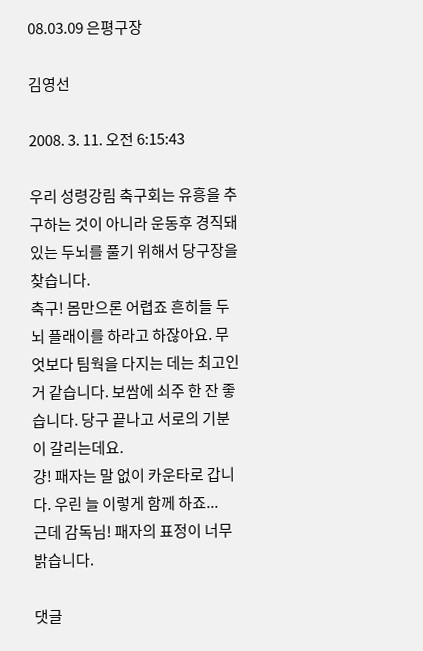08.03.09 은평구장

김영선

2008. 3. 11. 오전 6:15:43

우리 성령강림 축구회는 유흥을 추구하는 것이 아니라 운동후 경직돼 있는 두뇌를 풀기 위해서 당구장을 찾습니다.
축구! 몸만으론 어렵죠 흔히들 두뇌 플래이를 하라고 하잖아요. 무엇보다 팀웍을 다지는 데는 최고인거 같습니다. 보쌈에 쇠주 한 잔 좋습니다. 당구 끝나고 서로의 기분이 갈리는데요.
걍! 패자는 말 없이 카운타로 갑니다. 우린 늘 이렇게 함께 하죠...
근데 감독님! 패자의 표정이 너무 밝습니다.

댓글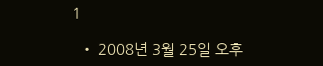1

  • 2008년 3월 25일 오후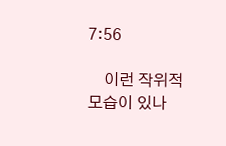7:56

    이런 작위적 모습이 있나